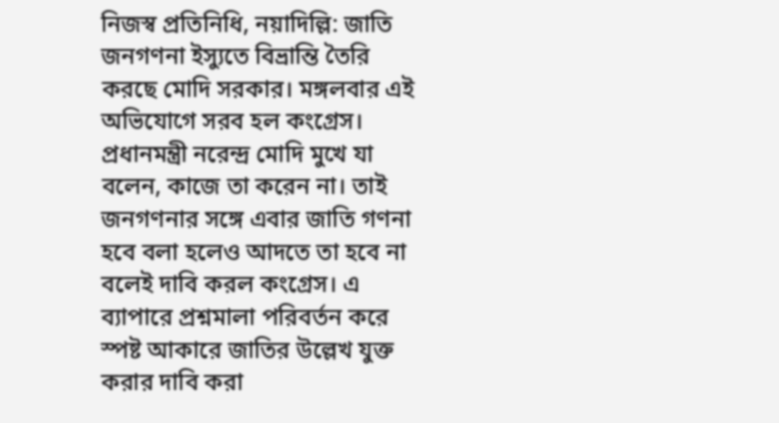নিজস্ব প্রতিনিধি, নয়াদিল্লি: জাতি জনগণনা ইস্যুতে বিভ্রান্তি তৈরি করছে মোদি সরকার। মঙ্গলবার এই অভিযোগে সরব হল কংগ্রেস। প্রধানমন্ত্রী নরেন্দ্র মোদি মুখে যা বলেন, কাজে তা করেন না। তাই জনগণনার সঙ্গে এবার জাতি গণনা হবে বলা হলেও আদতে তা হবে না বলেই দাবি করল কংগ্রেস। এ ব্যাপারে প্রশ্নমালা পরিবর্তন করে স্পষ্ট আকারে জাতির উল্লেখ যুক্ত করার দাবি করা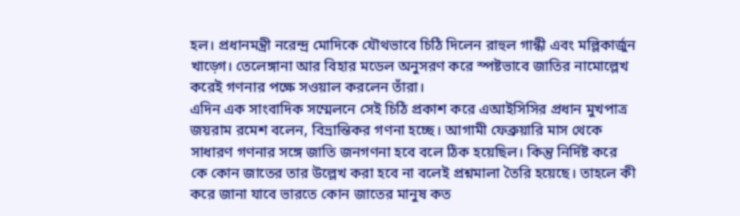হল। প্রধানমন্ত্রী নরেন্দ্র মোদিকে যৌথভাবে চিঠি দিলেন রাহুল গান্ধী এবং মল্লিকার্জুন খাড়্গে। তেলেঙ্গানা আর বিহার মডেল অনুসরণ করে স্পষ্টভাবে জাতির নামোল্লেখ করেই গণনার পক্ষে সওয়াল করলেন তাঁরা।
এদিন এক সাংবাদিক সম্মেলনে সেই চিঠি প্রকাশ করে এআইসিসির প্রধান মুখপাত্র জয়রাম রমেশ বলেন, বিভ্রান্তিকর গণনা হচ্ছে। আগামী ফেব্রুয়ারি মাস থেকে সাধারণ গণনার সঙ্গে জাতি জনগণনা হবে বলে ঠিক হয়েছিল। কিন্তু নির্দিষ্ট করে কে কোন জাতের তার উল্লেখ করা হবে না বলেই প্রশ্নমালা তৈরি হয়েছে। তাহলে কী করে জানা যাবে ভারতে কোন জাতের মানুষ কত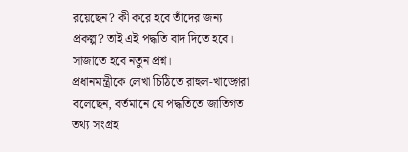রয়েছেন? কী করে হবে তাঁদের জন্য প্রকল্প? তাই এই পদ্ধতি বাদ দিতে হবে। সাজাতে হবে নতুন প্রশ্ন।
প্রধানমন্ত্রীকে লেখা চিঠিতে রাহুল-খাড়্গেরা বলেছেন, বর্তমানে যে পদ্ধতিতে জাতিগত তথ্য সংগ্রহ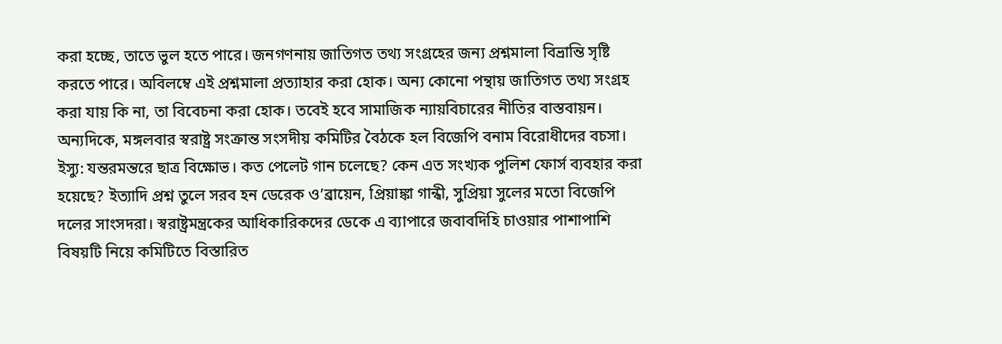করা হচ্ছে, তাতে ভুল হতে পারে। জনগণনায় জাতিগত তথ্য সংগ্রহের জন্য প্রশ্নমালা বিভ্রান্তি সৃষ্টি করতে পারে। অবিলম্বে এই প্রশ্নমালা প্রত্যাহার করা হোক। অন্য কোনো পন্থায় জাতিগত তথ্য সংগ্রহ করা যায় কি না, তা বিবেচনা করা হোক। তবেই হবে সামাজিক ন্যায়বিচারের নীতির বাস্তবায়ন। অন্যদিকে, মঙ্গলবার স্বরাষ্ট্র সংক্রান্ত সংসদীয় কমিটির বৈঠকে হল বিজেপি বনাম বিরোধীদের বচসা। ইস্যু: যন্তরমন্তরে ছাত্র বিক্ষোভ। কত পেলেট গান চলেছে? কেন এত সংখ্যক পুলিশ ফোর্স ব্যবহার করা হয়েছে? ইত্যাদি প্রশ্ন তুলে সরব হন ডেরেক ও’ব্রায়েন, প্রিয়াঙ্কা গান্ধী, সুপ্রিয়া সুলের মতো বিজেপি দলের সাংসদরা। স্বরাষ্ট্রমন্ত্রকের আধিকারিকদের ডেকে এ ব্যাপারে জবাবদিহি চাওয়ার পাশাপাশি বিষয়টি নিয়ে কমিটিতে বিস্তারিত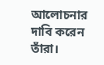আলোচনার দাবি করেন তাঁরা।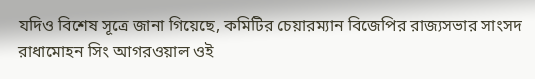যদিও বিশেষ সূত্রে জানা গিয়েছে, কমিটির চেয়ারম্যান বিজেপির রাজ্যসভার সাংসদ রাধামোহন সিং আগরওয়াল ওই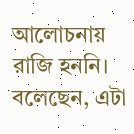আলোচনায় রাজি হননি। বলেছেন, এটা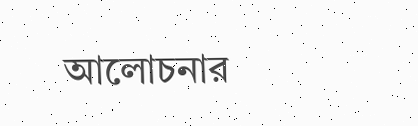আলোচনার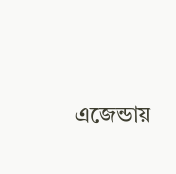এজেন্ডায়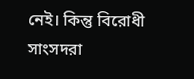নেই। কিন্তু বিরোধী সাংসদরা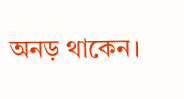অনড় থাকেন।